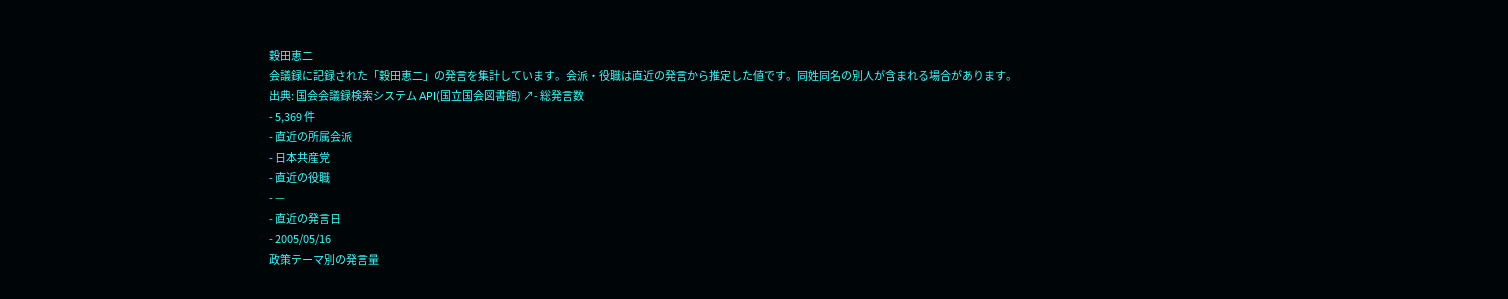穀田恵二
会議録に記録された「穀田恵二」の発言を集計しています。会派・役職は直近の発言から推定した値です。同姓同名の別人が含まれる場合があります。
出典: 国会会議録検索システム API(国立国会図書館) ↗- 総発言数
- 5,369 件
- 直近の所属会派
- 日本共産党
- 直近の役職
- —
- 直近の発言日
- 2005/05/16
政策テーマ別の発言量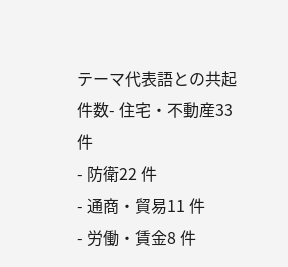テーマ代表語との共起件数- 住宅・不動産33 件
- 防衛22 件
- 通商・貿易11 件
- 労働・賃金8 件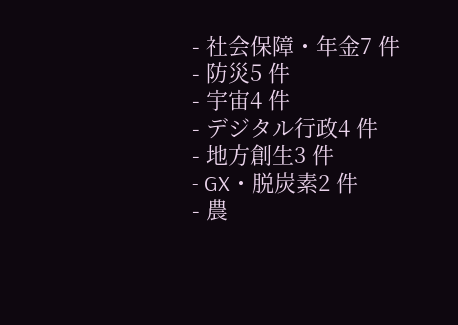- 社会保障・年金7 件
- 防災5 件
- 宇宙4 件
- デジタル行政4 件
- 地方創生3 件
- GX・脱炭素2 件
- 農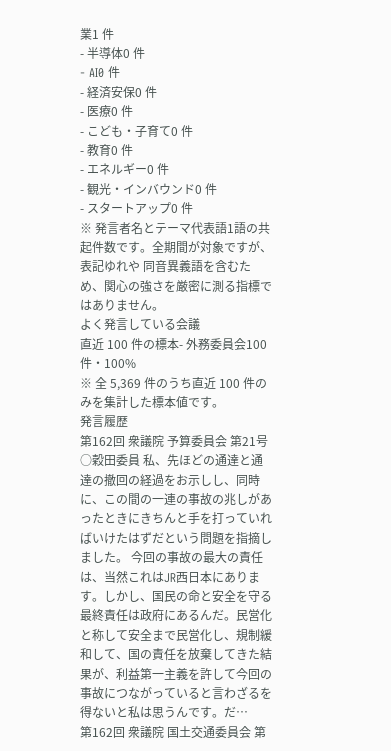業1 件
- 半導体0 件
- AI0 件
- 経済安保0 件
- 医療0 件
- こども・子育て0 件
- 教育0 件
- エネルギー0 件
- 観光・インバウンド0 件
- スタートアップ0 件
※ 発言者名とテーマ代表語1語の共起件数です。全期間が対象ですが、表記ゆれや 同音異義語を含むため、関心の強さを厳密に測る指標ではありません。
よく発言している会議
直近 100 件の標本- 外務委員会100 件・100%
※ 全 5,369 件のうち直近 100 件のみを集計した標本値です。
発言履歴
第162回 衆議院 予算委員会 第21号
○穀田委員 私、先ほどの通達と通達の撤回の経過をお示しし、同時に、この間の一連の事故の兆しがあったときにきちんと手を打っていればいけたはずだという問題を指摘しました。 今回の事故の最大の責任は、当然これはJR西日本にあります。しかし、国民の命と安全を守る最終責任は政府にあるんだ。民営化と称して安全まで民営化し、規制緩和して、国の責任を放棄してきた結果が、利益第一主義を許して今回の事故につながっていると言わざるを得ないと私は思うんです。だ…
第162回 衆議院 国土交通委員会 第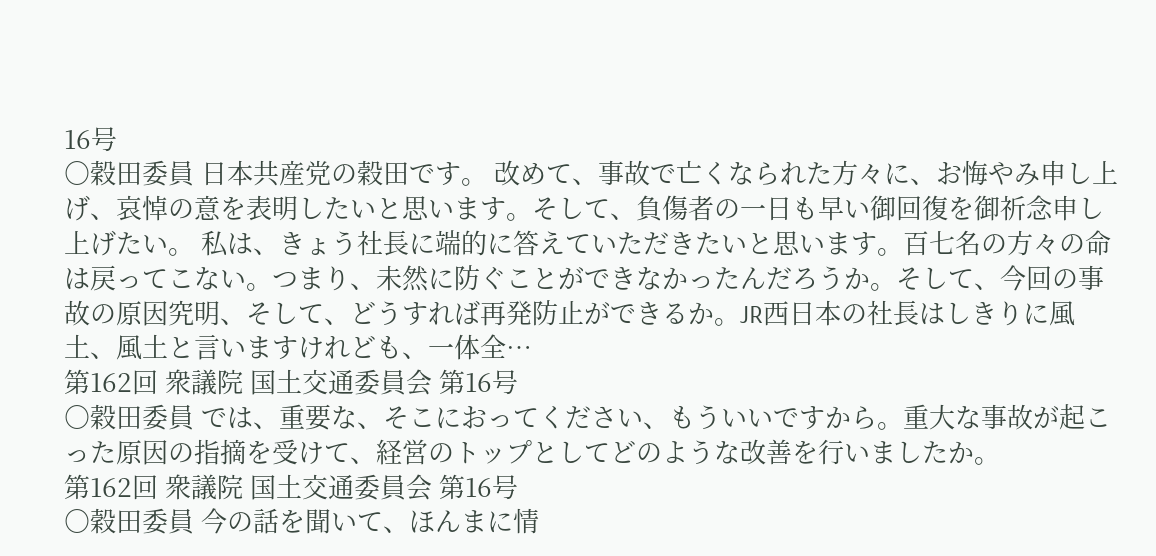16号
○穀田委員 日本共産党の穀田です。 改めて、事故で亡くなられた方々に、お悔やみ申し上げ、哀悼の意を表明したいと思います。そして、負傷者の一日も早い御回復を御祈念申し上げたい。 私は、きょう社長に端的に答えていただきたいと思います。百七名の方々の命は戻ってこない。つまり、未然に防ぐことができなかったんだろうか。そして、今回の事故の原因究明、そして、どうすれば再発防止ができるか。JR西日本の社長はしきりに風土、風土と言いますけれども、一体全…
第162回 衆議院 国土交通委員会 第16号
○穀田委員 では、重要な、そこにおってください、もういいですから。重大な事故が起こった原因の指摘を受けて、経営のトップとしてどのような改善を行いましたか。
第162回 衆議院 国土交通委員会 第16号
○穀田委員 今の話を聞いて、ほんまに情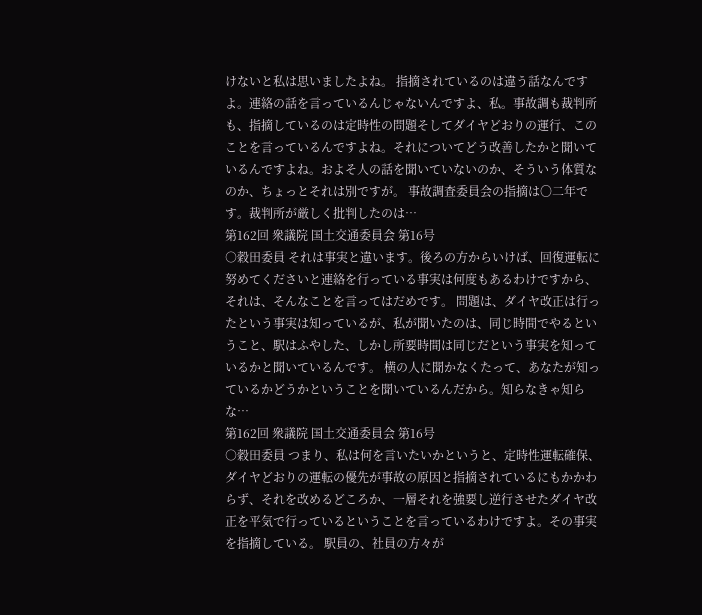けないと私は思いましたよね。 指摘されているのは違う話なんですよ。連絡の話を言っているんじゃないんですよ、私。事故調も裁判所も、指摘しているのは定時性の問題そしてダイヤどおりの運行、このことを言っているんですよね。それについてどう改善したかと聞いているんですよね。およそ人の話を聞いていないのか、そういう体質なのか、ちょっとそれは別ですが。 事故調査委員会の指摘は〇二年です。裁判所が厳しく批判したのは…
第162回 衆議院 国土交通委員会 第16号
○穀田委員 それは事実と違います。後ろの方からいけば、回復運転に努めてくださいと連絡を行っている事実は何度もあるわけですから、それは、そんなことを言ってはだめです。 問題は、ダイヤ改正は行ったという事実は知っているが、私が聞いたのは、同じ時間でやるということ、駅はふやした、しかし所要時間は同じだという事実を知っているかと聞いているんです。 横の人に聞かなくたって、あなたが知っているかどうかということを聞いているんだから。知らなきゃ知らな…
第162回 衆議院 国土交通委員会 第16号
○穀田委員 つまり、私は何を言いたいかというと、定時性運転確保、ダイヤどおりの運転の優先が事故の原因と指摘されているにもかかわらず、それを改めるどころか、一層それを強要し逆行させたダイヤ改正を平気で行っているということを言っているわけですよ。その事実を指摘している。 駅員の、社員の方々が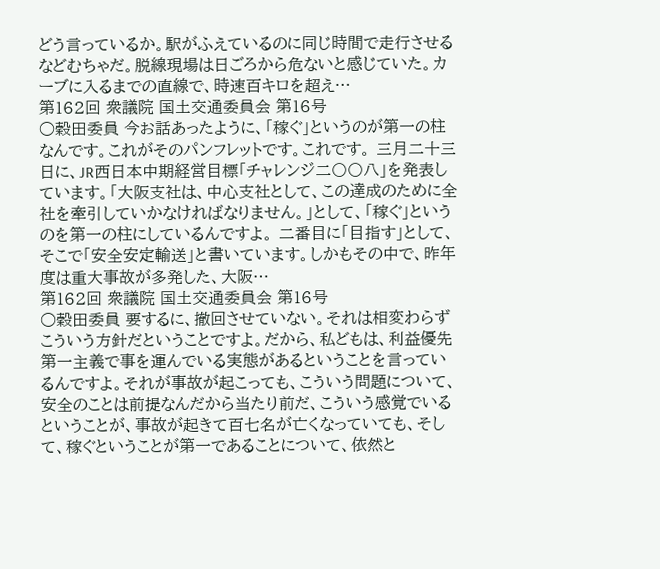どう言っているか。駅がふえているのに同じ時間で走行させるなどむちゃだ。脱線現場は日ごろから危ないと感じていた。カーブに入るまでの直線で、時速百キロを超え…
第162回 衆議院 国土交通委員会 第16号
○穀田委員 今お話あったように、「稼ぐ」というのが第一の柱なんです。これがそのパンフレットです。これです。 三月二十三日に、JR西日本中期経営目標「チャレンジ二〇〇八」を発表しています。「大阪支社は、中心支社として、この達成のために全社を牽引していかなければなりません。」として、「稼ぐ」というのを第一の柱にしているんですよ。 二番目に「目指す」として、そこで「安全安定輸送」と書いています。しかもその中で、昨年度は重大事故が多発した、大阪…
第162回 衆議院 国土交通委員会 第16号
○穀田委員 要するに、撤回させていない。それは相変わらずこういう方針だということですよ。だから、私どもは、利益優先第一主義で事を運んでいる実態があるということを言っているんですよ。それが事故が起こっても、こういう問題について、安全のことは前提なんだから当たり前だ、こういう感覚でいるということが、事故が起きて百七名が亡くなっていても、そして、稼ぐということが第一であることについて、依然と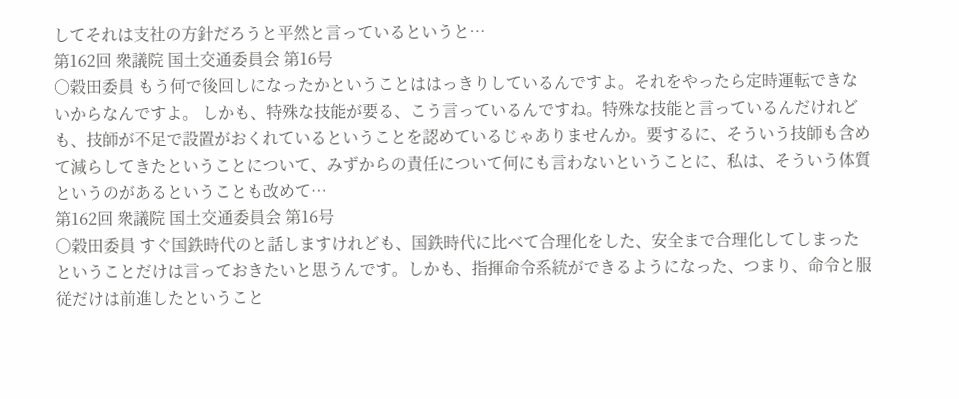してそれは支社の方針だろうと平然と言っているというと…
第162回 衆議院 国土交通委員会 第16号
○穀田委員 もう何で後回しになったかということははっきりしているんですよ。それをやったら定時運転できないからなんですよ。 しかも、特殊な技能が要る、こう言っているんですね。特殊な技能と言っているんだけれども、技師が不足で設置がおくれているということを認めているじゃありませんか。要するに、そういう技師も含めて減らしてきたということについて、みずからの責任について何にも言わないということに、私は、そういう体質というのがあるということも改めて…
第162回 衆議院 国土交通委員会 第16号
○穀田委員 すぐ国鉄時代のと話しますけれども、国鉄時代に比べて合理化をした、安全まで合理化してしまったということだけは言っておきたいと思うんです。しかも、指揮命令系統ができるようになった、つまり、命令と服従だけは前進したということ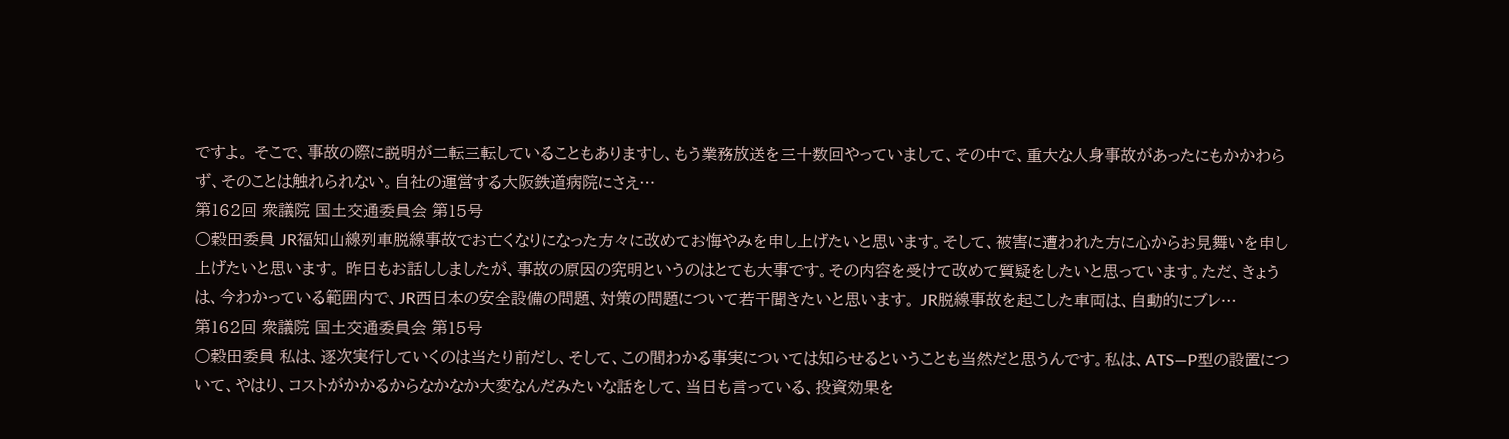ですよ。 そこで、事故の際に説明が二転三転していることもありますし、もう業務放送を三十数回やっていまして、その中で、重大な人身事故があったにもかかわらず、そのことは触れられない。自社の運営する大阪鉄道病院にさえ…
第162回 衆議院 国土交通委員会 第15号
○穀田委員 JR福知山線列車脱線事故でお亡くなりになった方々に改めてお悔やみを申し上げたいと思います。そして、被害に遭われた方に心からお見舞いを申し上げたいと思います。 昨日もお話ししましたが、事故の原因の究明というのはとても大事です。その内容を受けて改めて質疑をしたいと思っています。ただ、きょうは、今わかっている範囲内で、JR西日本の安全設備の問題、対策の問題について若干聞きたいと思います。 JR脱線事故を起こした車両は、自動的にブレ…
第162回 衆議院 国土交通委員会 第15号
○穀田委員 私は、逐次実行していくのは当たり前だし、そして、この間わかる事実については知らせるということも当然だと思うんです。私は、ATS—P型の設置について、やはり、コストがかかるからなかなか大変なんだみたいな話をして、当日も言っている、投資効果を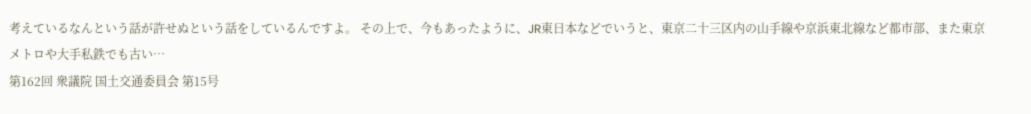考えているなんという話が許せぬという話をしているんですよ。 その上で、今もあったように、JR東日本などでいうと、東京二十三区内の山手線や京浜東北線など都市部、また東京メトロや大手私鉄でも古い…
第162回 衆議院 国土交通委員会 第15号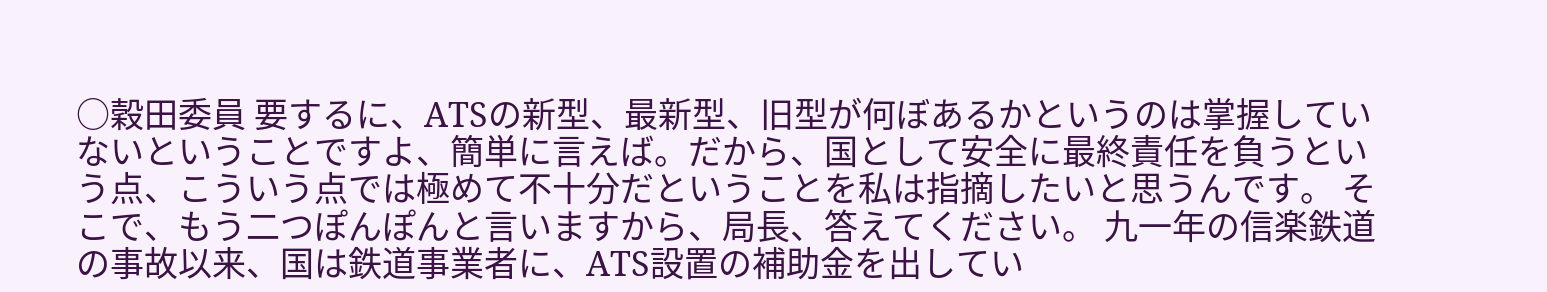○穀田委員 要するに、ATSの新型、最新型、旧型が何ぼあるかというのは掌握していないということですよ、簡単に言えば。だから、国として安全に最終責任を負うという点、こういう点では極めて不十分だということを私は指摘したいと思うんです。 そこで、もう二つぽんぽんと言いますから、局長、答えてください。 九一年の信楽鉄道の事故以来、国は鉄道事業者に、ATS設置の補助金を出してい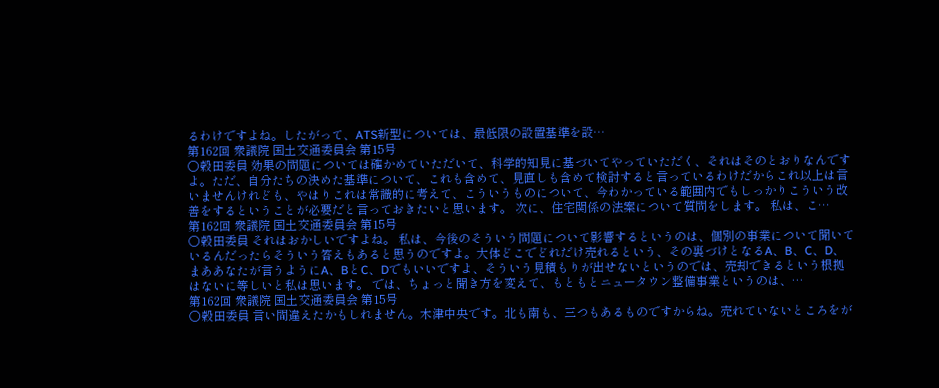るわけですよね。したがって、ATS新型については、最低限の設置基準を設…
第162回 衆議院 国土交通委員会 第15号
○穀田委員 効果の問題については確かめていただいて、科学的知見に基づいてやっていただく、それはそのとおりなんですよ。ただ、自分たちの決めた基準について、これも含めて、見直しも含めて検討すると言っているわけだからこれ以上は言いませんけれども、やはりこれは常識的に考えて、こういうものについて、今わかっている範囲内でもしっかりこういう改善をするということが必要だと言っておきたいと思います。 次に、住宅関係の法案について質問をします。 私は、こ…
第162回 衆議院 国土交通委員会 第15号
○穀田委員 それはおかしいですよね。 私は、今後のそういう問題について影響するというのは、個別の事業について聞いているんだったらそういう答えもあると思うのですよ。大体どこでどれだけ売れるという、その裏づけとなるA、B、C、D、まああなたが言うようにA、BとC、Dでもいいですよ、そういう見積もりが出せないというのでは、売却できるという根拠はないに等しいと私は思います。 では、ちょっと聞き方を変えて、もともとニュータウン整備事業というのは、…
第162回 衆議院 国土交通委員会 第15号
○穀田委員 言い間違えたかもしれません。木津中央です。北も南も、三つもあるものですからね。売れていないところをが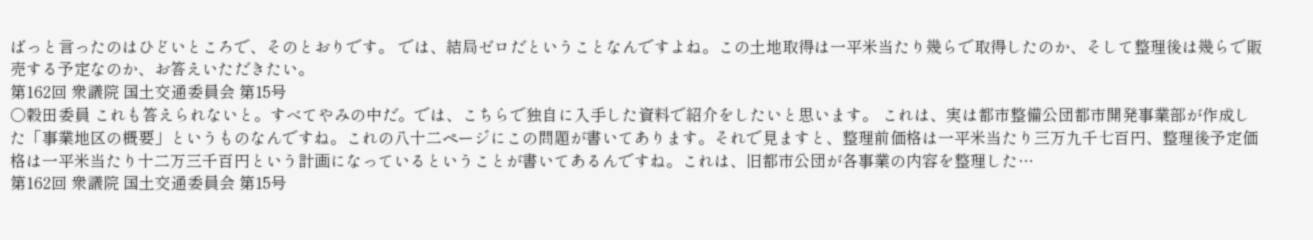ばっと言ったのはひどいところで、そのとおりです。 では、結局ゼロだということなんですよね。この土地取得は一平米当たり幾らで取得したのか、そして整理後は幾らで販売する予定なのか、お答えいただきたい。
第162回 衆議院 国土交通委員会 第15号
○穀田委員 これも答えられないと。すべてやみの中だ。では、こちらで独自に入手した資料で紹介をしたいと思います。 これは、実は都市整備公団都市開発事業部が作成した「事業地区の概要」というものなんですね。これの八十二ページにこの問題が書いてあります。それで見ますと、整理前価格は一平米当たり三万九千七百円、整理後予定価格は一平米当たり十二万三千百円という計画になっているということが書いてあるんですね。これは、旧都市公団が各事業の内容を整理した…
第162回 衆議院 国土交通委員会 第15号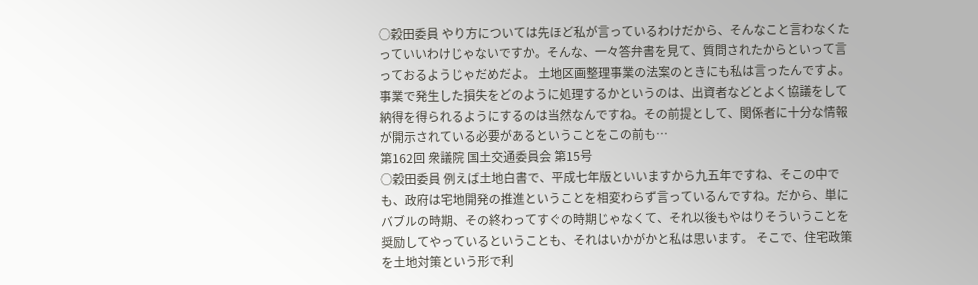○穀田委員 やり方については先ほど私が言っているわけだから、そんなこと言わなくたっていいわけじゃないですか。そんな、一々答弁書を見て、質問されたからといって言っておるようじゃだめだよ。 土地区画整理事業の法案のときにも私は言ったんですよ。事業で発生した損失をどのように処理するかというのは、出資者などとよく協議をして納得を得られるようにするのは当然なんですね。その前提として、関係者に十分な情報が開示されている必要があるということをこの前も…
第162回 衆議院 国土交通委員会 第15号
○穀田委員 例えば土地白書で、平成七年版といいますから九五年ですね、そこの中でも、政府は宅地開発の推進ということを相変わらず言っているんですね。だから、単にバブルの時期、その終わってすぐの時期じゃなくて、それ以後もやはりそういうことを奨励してやっているということも、それはいかがかと私は思います。 そこで、住宅政策を土地対策という形で利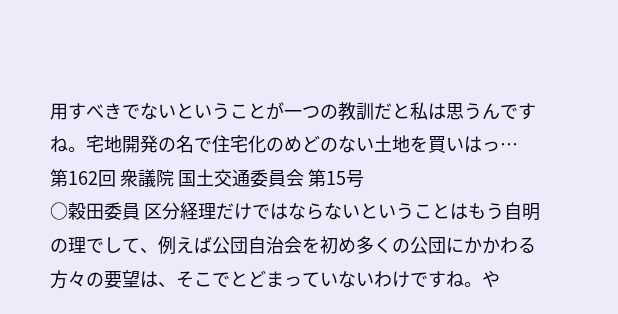用すべきでないということが一つの教訓だと私は思うんですね。宅地開発の名で住宅化のめどのない土地を買いはっ…
第162回 衆議院 国土交通委員会 第15号
○穀田委員 区分経理だけではならないということはもう自明の理でして、例えば公団自治会を初め多くの公団にかかわる方々の要望は、そこでとどまっていないわけですね。や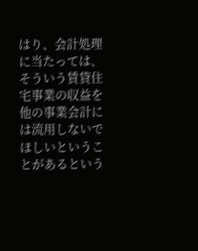はり、会計処理に当たっては、そういう賃貸住宅事業の収益を他の事業会計には流用しないでほしいということがあるという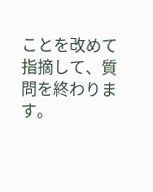ことを改めて指摘して、質問を終わります。